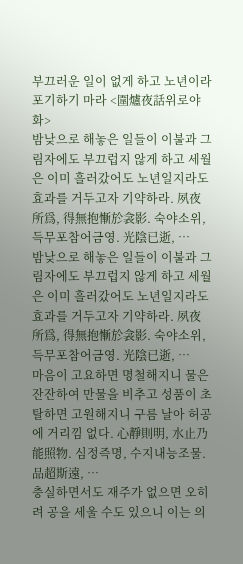부끄러운 일이 없게 하고 노년이라 포기하기 마라 <圍爐夜話위로야화>
밤낮으로 해놓은 일들이 이불과 그림자에도 부끄럽지 않게 하고 세월은 이미 흘러갔어도 노년일지라도 효과를 거두고자 기약하라. 夙夜所爲, 得無抱慚於衾影. 숙야소위, 득무포참어금영. 光陰已逝, …
밤낮으로 해놓은 일들이 이불과 그림자에도 부끄럽지 않게 하고 세월은 이미 흘러갔어도 노년일지라도 효과를 거두고자 기약하라. 夙夜所爲, 得無抱慚於衾影. 숙야소위, 득무포참어금영. 光陰已逝, …
마음이 고요하면 명철해지니 물은 잔잔하여 만물을 비추고 성품이 초탈하면 고원해지니 구름 날아 허공에 거리낌 없다. 心靜則明, 水止乃能照物. 심정즉명, 수지내능조물. 品超斯遠, …
충실하면서도 재주가 없으면 오히려 공을 세울 수도 있으니 이는 의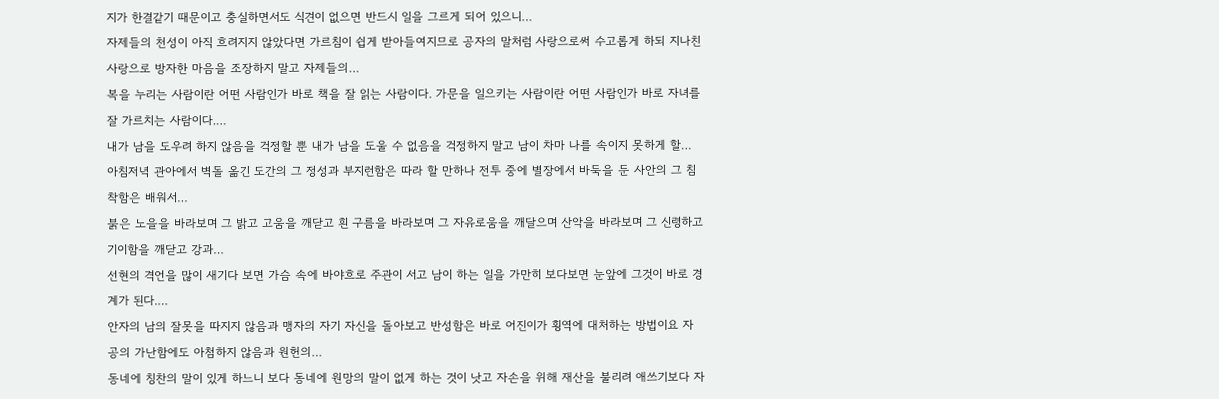지가 한결같기 때문이고 충실하면서도 식견이 없으면 반드시 일을 그르게 되어 있으니…
자제들의 천성이 아직 흐려지지 않았다면 가르침이 쉽게 받아들여지므로 공자의 말처럼 사랑으로써 수고롭게 하되 지나친 사랑으로 방자한 마음을 조장하지 말고 자제들의…
복을 누리는 사람이란 어떤 사람인가 바로 책을 잘 읽는 사람이다. 가문을 일으키는 사람이란 어떤 사람인가 바로 자녀를 잘 가르치는 사람이다.…
내가 남을 도우려 하지 않음을 걱정할 뿐 내가 남을 도울 수 없음을 걱정하지 말고 남이 차마 나를 속이지 못하게 할…
아침저녁 관아에서 벽돌 옮긴 도간의 그 정성과 부지런함은 따라 할 만하나 전투 중에 별장에서 바둑을 둔 사안의 그 침착함은 배워서…
붉은 노을을 바라보며 그 밝고 고움을 깨닫고 흰 구름을 바라보며 그 자유로움을 깨달으며 산악을 바라보며 그 신령하고 기이함을 깨닫고 강과…
선현의 격언을 많이 새기다 보면 가슴 속에 바야흐로 주관이 서고 남이 하는 일을 가만히 보다보면 눈앞에 그것이 바로 경계가 된다.…
안자의 남의 잘못을 따지지 않음과 맹자의 자기 자신을 돌아보고 반성함은 바로 어진이가 횡역에 대처하는 방법이요 자공의 가난함에도 아첨하지 않음과 원헌의…
동네에 칭찬의 말이 있게 하느니 보다 동네에 원망의 말이 없게 하는 것이 낫고 자손을 위해 재산을 불리려 애쓰기보다 자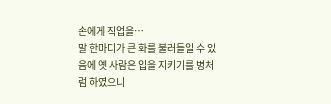손에게 직업을…
말 한마디가 큰 화를 불러들일 수 있음에 옛 사람은 입을 지키기를 병처럼 하였으니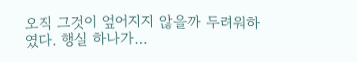오직 그것이 엎어지지 않을까 두려워하였다. 행실 하나가…